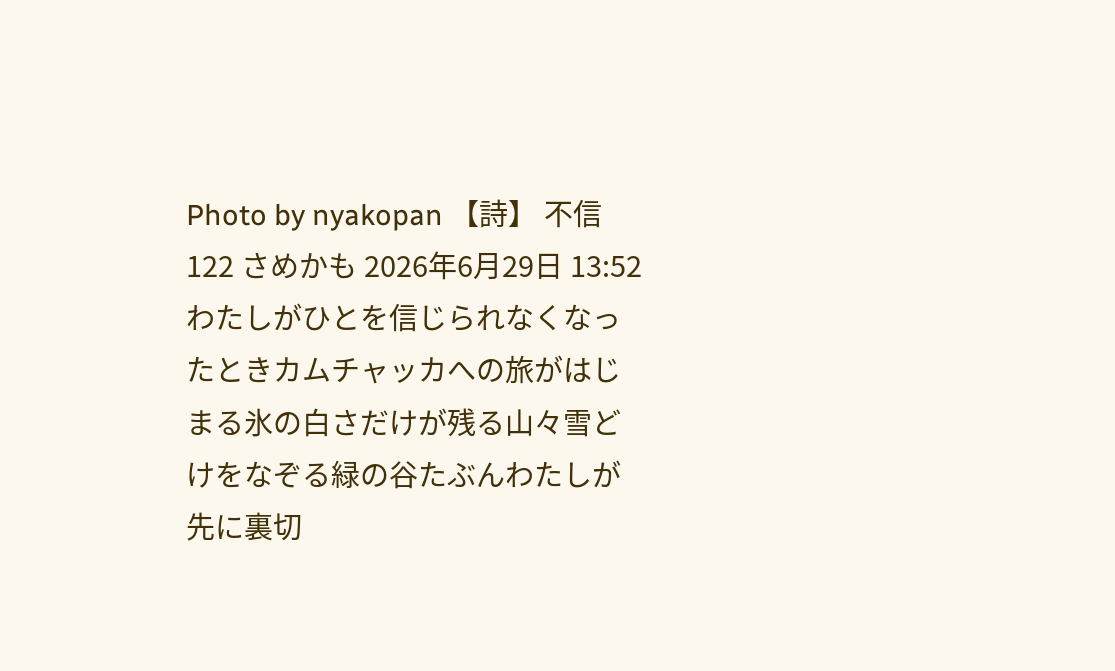Photo by nyakopan 【詩】 不信 122 さめかも 2026年6月29日 13:52 わたしがひとを信じられなくなったときカムチャッカへの旅がはじまる氷の白さだけが残る山々雪どけをなぞる緑の谷たぶんわたしが先に裏切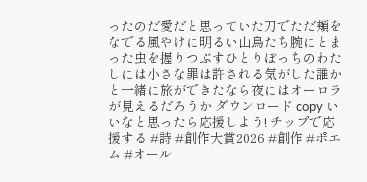ったのだ愛だと思っていた刀でただ頬をなでる風やけに明るい山鳥たち腕にとまった虫を握りつぶすひとりぼっちのわたしには小さな罪は許される気がした誰かと一緒に旅ができたなら夜にはオーロラが見えるだろうか ダウンロード copy いいなと思ったら応援しよう! チップで応援する #詩 #創作大賞2026 #創作 #ポエム #オール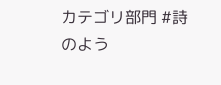カテゴリ部門 #詩のよう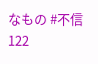なもの #不信 122